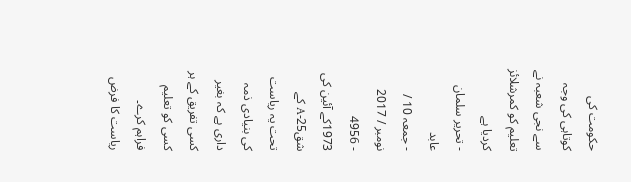حکومت کی کوتاہی کی وجہ سے نجی شعبہ نے تعلیم کو کمرشلائز کردیا ہے
- تحریر سلمان عابد
- جمعہ 10 / نومبر / 2017
- 4956
1973کے آئین کی شق25-A کے تحت یہ ریاست کی بنیادی ذمہ داری ہے کہ بغیر کسی تفریق کے ہر کسی کو تعلیم فراہم کرے۔ ریاست کا فرض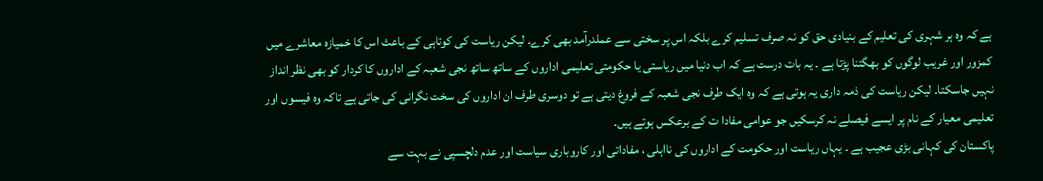ہے کہ وہ ہر شہری کی تعلیم کے بنیادی حق کو نہ صرف تسلیم کرے بلکہ اس پر سختی سے عملدرآمد بھی کرے۔ لیکن ریاست کی کوتاہی کے باعث اس کا خمیازہ معاشرے میں کمزور اور غریب لوگوں کو بھگتنا پڑتا ہے ۔ یہ بات درست ہے کہ اب دنیا میں ریاستی یا حکومتی تعلیمی اداروں کے ساتھ ساتھ نجی شعبہ کے اداروں کا کردار کو بھی نظر انداز نہیں جاسکتا۔ لیکن ریاست کی ذمہ داری یہ ہوتی ہے کہ وہ ایک طرف نجی شعبہ کے فروغ دیتی ہے تو دوسری طرف ان اداروں کی سخت نگرانی کی جاتی ہے تاکہ وہ فیسوں اور تعلیمی معیار کے نام پر ایسے فیصلے نہ کرسکیں جو عوامی مفادا ت کے برعکس ہوتے ہیں۔
پاکستان کی کہانی بڑی عجیب ہے ۔ یہاں ریاست اور حکومت کے اداروں کی نااہلی ، مفاداتی اور کاروباری سیاست اور عدم دلچسپی نے بہت سے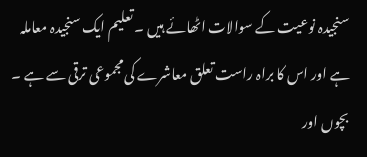سنجیدہ نوعیت کے سوالات اٹھائے ہیں ۔ تعلیم ایک سنجیدہ معاملہ ہے اور اس کا براہ راست تعلق معاشرے کی مجموعی ترقی سے ہے ۔ بچوں اور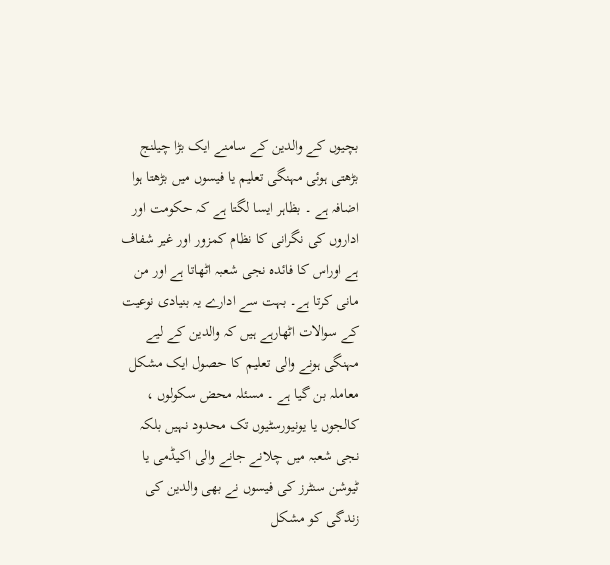بچیوں کے والدین کے سامنے ایک بڑا چیلنج بڑھتی ہوئی مہنگی تعلیم یا فیسوں میں بڑھتا ہوا اضافہ ہے ۔ بظاہر ایسا لگتا ہے کہ حکومت اور اداروں کی نگرانی کا نظام کمزور اور غیر شفاف ہے اوراس کا فائدہ نجی شعبہ اٹھاتا ہے اور من مانی کرتا ہے۔ بہت سے ادارے یہ بنیادی نوعیت کے سوالات اٹھارہے ہیں کہ والدین کے لیے مہنگی ہونے والی تعلیم کا حصول ایک مشکل معاملہ بن گیا ہے ۔ مسئلہ محض سکولوں ، کالجوں یا یونیورسٹیوں تک محدود نہیں بلکہ نجی شعبہ میں چلانے جانے والی اکیڈمی یا ٹیوشن سنٹرز کی فیسوں نے بھی والدین کی زندگی کو مشکل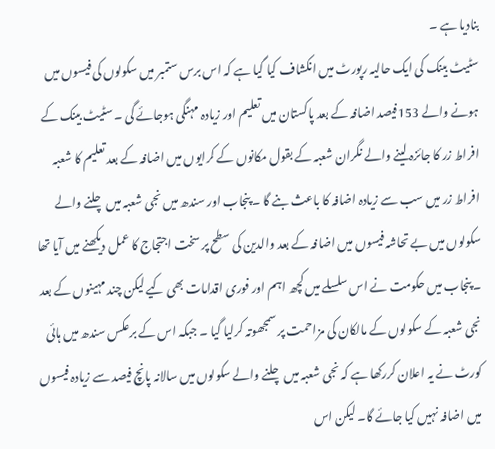بنادیا ہے ۔
سٹیٹ بینک کی ایک حالیہ رپورٹ میں انکشاف کیا گیا ہے کہ اس برس ستمبر میں سکولوں کی فیسوں میں ہونے والے 153فیصد اضافہ کے بعد پاکستان میں تعلیم اور زیادہ مہنگی ہوجائے گی ۔ سٹیٹ بینک کے افراط زر کا جائزہ لینے والے نگران شعبہ کے بقول مکانوں کے کرایوں میں اضافہ کے بعد تعلیم کا شعبہ افراط زر میں سب سے زیادہ اضافہ کا باعث بنے گا ۔ پنجاب اور سندھ میں نجی شعبہ میں چلنے والے سکولوں میں بے تحاشہ فیسوں میں اضافہ کے بعد والدین کی سطح پر سخت اجتجاج کا عمل دیکھنے میں آیا تھا ۔ پنجاب میں حکومت نے اس سلسلے میں کچھ اہم اور فوری اقدامات بھی کیے لیکن چند مہینوں کے بعد نجی شعبہ کے سکولوں کے مالکان کی مزاحمت پر سمجھوتہ کرلیا گیا ۔ جبکہ اس کے برعکس سندھ میں ہائی کورٹ نے یہ اعلان کررکھا ہے کہ نجی شعبہ میں چلنے والے سکولوں میں سالانہ پانچ فیصد سے زیادہ فیسوں میں اضافہ نہیں کیا جائے گا۔ لیکن اس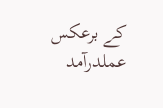کے برعکس عملدرآمد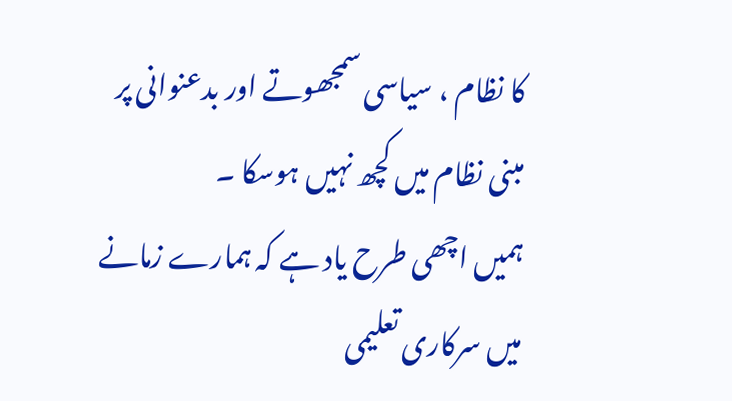کا نظام ، سیاسی سمجھوتے اور بدعنوانی پر مبنی نظام میں کچھ نہیں ہوسکا ۔
ہمیں اچھی طرح یاد ہے کہ ہمارے زمانے میں سرکاری تعلیمی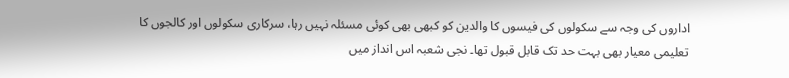اداروں کی وجہ سے سکولوں کی فیسوں کا والدین کو کبھی بھی کوئی مسئلہ نہیں رہا، سرکاری سکولوں اور کالجوں کا تعلیمی معیار بھی بہت حد تک قابل قبول تھا۔ نجی شعبہ اس انداز میں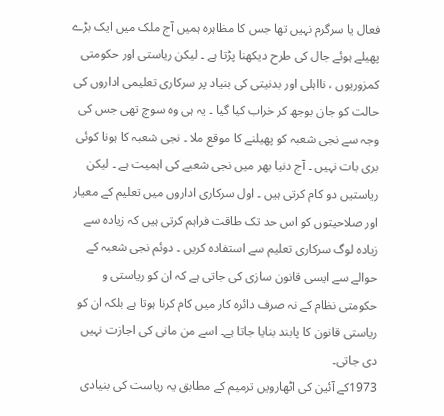فعال یا سرگرم نہیں تھا جس کا مظاہرہ ہمیں آج ملک میں ایک بڑے پھیلے ہوئے جال کی طرح دیکھنا پڑتا ہے ۔ لیکن ریاستی اور حکومتی کمزوریوں ، نااہلی اور بدنیتی کی بنیاد پر سرکاری تعلیمی اداروں کی حالت کو جان بوجھ کر خراب کیا گیا ۔ یہ ہی وہ سوچ تھی جس کی وجہ سے نجی شعبہ کو پھیلنے کا موقع ملا ۔ نجی شعبہ کا ہونا کوئی بری بات نہیں ۔ آج دنیا بھر میں نجی شعبے کی اہمیت ہے ۔ لیکن ریاستیں دو کام کرتی ہیں ۔ اول سرکاری اداروں میں تعلیم کے معیار اور صلاحیتوں کو اس حد تک طاقت فراہم کرتی ہیں کہ زیادہ سے زیادہ لوگ سرکاری تعلیم سے استفادہ کریں ۔ دوئم نجی شعبہ کے حوالے سے ایسی قانون سازی کی جاتی ہے کہ ان کو ریاستی و حکومتی نظام کے نہ صرف دائرہ کار میں کام کرنا ہوتا ہے بلکہ ان کو ریاستی قانون کا پابند بنایا جاتا ہے۔ اسے من مانی کی اجازت نہیں دی جاتی۔
1973کے آئین کی اٹھارویں ترمیم کے مطابق یہ ریاست کی بنیادی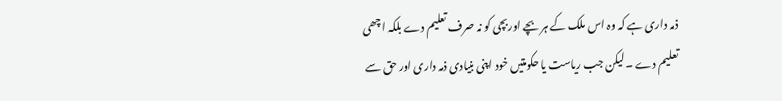ذمہ داری ہے کہ وہ اس ملک کے ہر بچے اوربچی کو نہ صرف تعلیم دے بلکہ اچھی تعلیم دے ۔ لیکن جب ریاست یا حکومتیں خود اپنی بنیادی ذمہ داری اور حق سے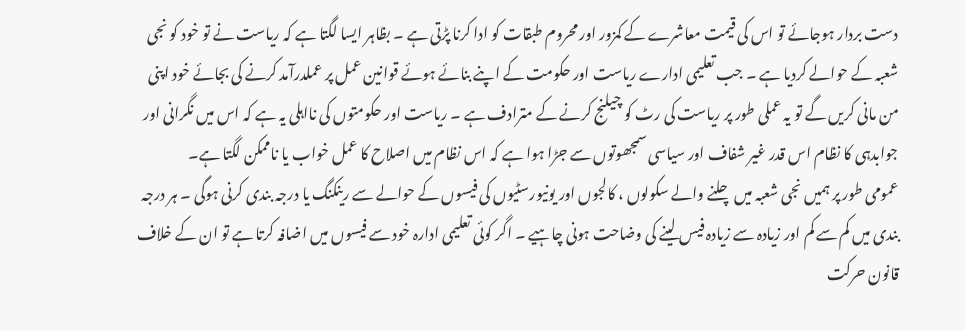دست بردار ہوجائے تو اس کی قیمت معاشرے کے کمزور اور محروم طبقات کو ادا کرنا پڑتی ہے ۔ بظاہر ایسا لگتا ہے کہ ریاست نے تو خود کو نجی شعبہ کے حوالے کردیا ہے ۔ جب تعلیمی ادارے ریاست اور حکومت کے اپنے بنائے ہوئے قوانین عمل پر عملدرآمد کرنے کی بجائے خود اپنی من مانی کریں گے تو یہ عملی طور پر ریاست کی رٹ کو چیلنج کرنے کے مترادف ہے ۔ ریاست اور حکومتوں کی نااہلی یہ ہے کہ اس میں نگرانی اور جوابدہی کا نظام اس قدر غیر شفاف اور سیاسی سمجھوتوں سے جڑا ہوا ہے کہ اس نظام میں اصلاح کا عمل خواب یا ناممکن لگتا ہے۔
عمومی طور پر ہمیں نجی شعبہ میں چلنے والے سکولوں ، کالجوں اور یونیورسٹیوں کی فیسوں کے حوالے سے رینکنگ یا درجہ بندی کرنی ہوگی ۔ ہر درجہ بندی میں کم سے کم اور زیادہ سے زیادہ فیس لینے کی وضاحت ہونی چاہیے ۔ اگر کوئی تعلیمی ادارہ خود سے فیسوں میں اضافہ کرتا ہے تو ان کے خلاف قانون حرکت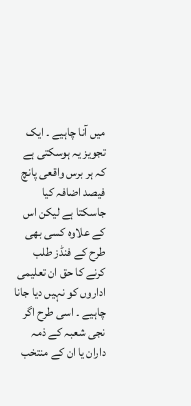میں آنا چاہیے ۔ ایک تجویز یہ ہوسکتی ہے کہ ہر برس واقعی پانچ فیصد اضافہ کیا جاسکتا ہے لیکن اس کے علاوہ کسی بھی طرح کے فنڈز طلب کرنے کا حق ان تعلیمی اداروں کو نہیں دیا جانا چاہیے ۔ اسی طرح اگر نجی شعبہ کے ذمہ داران یا ان کے منتخب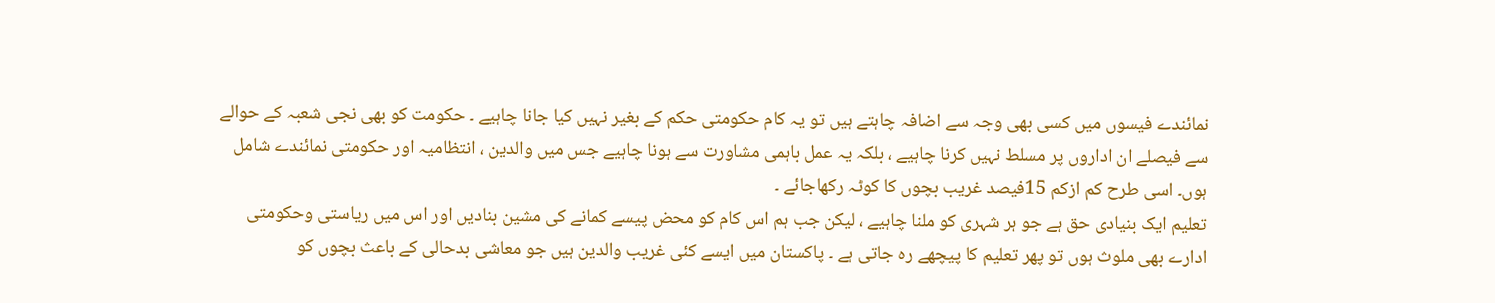نمائندے فیسوں میں کسی بھی وجہ سے اضافہ چاہتے ہیں تو یہ کام حکومتی حکم کے بغیر نہیں کیا جانا چاہیے ۔ حکومت کو بھی نجی شعبہ کے حوالے سے فیصلے ان اداروں پر مسلط نہیں کرنا چاہیے ، بلکہ یہ عمل باہمی مشاورت سے ہونا چاہیے جس میں والدین ، انتظامیہ اور حکومتی نمائندے شامل ہوں۔ اسی طرح کم ازکم 15فیصد غریب بچوں کا کوٹہ رکھاجائے ۔
تعلیم ایک بنیادی حق ہے جو ہر شہری کو ملنا چاہیے ، لیکن جب ہم اس کام کو محض پیسے کمانے کی مشین بنادیں اور اس میں ریاستی وحکومتی ادارے بھی ملوث ہوں تو پھر تعلیم کا پیچھے رہ جاتی ہے ۔ پاکستان میں ایسے کئی غریب والدین ہیں جو معاشی بدحالی کے باعث بچوں کو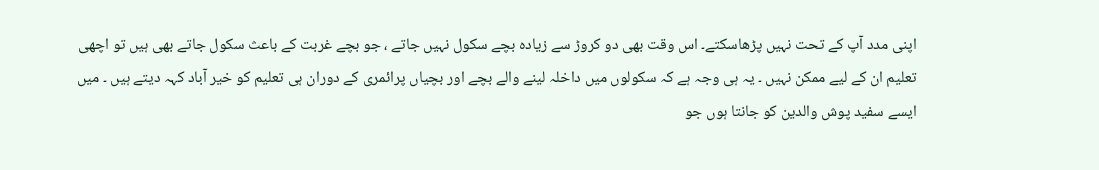اپنی مدد آپ کے تحت نہیں پڑھاسکتے۔ اس وقت بھی دو کروڑ سے زیادہ بچے سکول نہیں جاتے ، جو بچے غربت کے باعث سکول جاتے بھی ہیں تو اچھی تعلیم ان کے لیے ممکن نہیں ۔ یہ ہی وجہ ہے کہ سکولوں میں داخلہ لینے والے بچے اور بچیاں پرائمری کے دوران ہی تعلیم کو خیر آباد کہہ دیتے ہیں ۔ میں ایسے سفید پوش والدین کو جانتا ہوں جو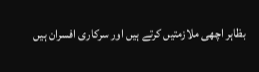بظاہر اچھی ملازمتیں کرتے ہیں اور سرکاری افسران ہیں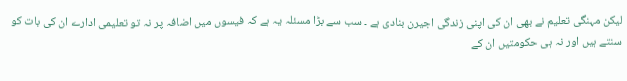لیکن مہنگی تعلیم نے بھی ان کی اپنی زندگی اجیرن بنادی ہے ۔ سب سے بڑا مسئلہ یہ ہے کہ فیسوں میں اضافہ پر نہ تو تعلیمی ادارے ان کی بات کو سنتے ہیں اور نہ ہی حکومتیں ان کے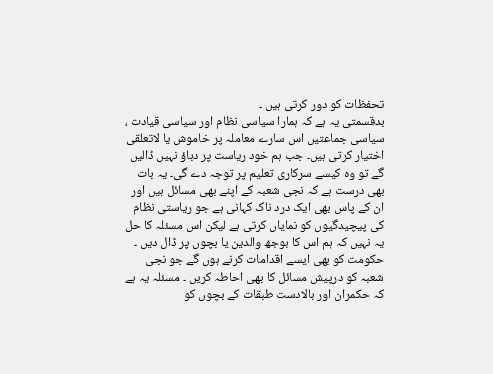تحفظات کو دور کرتی ہیں ۔
بدقسمتی یہ ہے کہ ہمارا سیاسی نظام اور سیاسی قیادت ، سیاسی جماعتیں اس سارے معاملہ پر خاموش یا لاتعلقی اختیار کرتی ہیں۔ جب ہم خود ریاست پر دباؤ نہیں ڈالیں گے تو وہ کیسے سرکاری تعلیم پر توجہ دے گی۔ یہ بات بھی درست ہے کہ نجی شعبہ کے اپنے بھی مسائل ہیں اور ان کے پاس بھی ایک درد ناک کہانی ہے جو ریاستی نظام کی پیچیدگیوں کو نمایاں کرتی ہے لیکن اس مسئلہ کا حل یہ نہیں کہ ہم اس کا بوجھ والدین یا بچوں پر ڈال دیں ۔ حکومت کو بھی ایسے اقدامات کرنے ہوں گے جو نجی شعبہ کو درپیش مسائل کا بھی احاطہ کریں ۔ مسئلہ یہ ہے کہ حکمران اور بالادست طبقات کے بچوں کو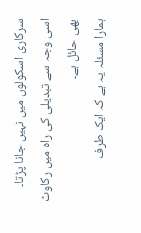سرکاری اسکولوں میں نہیں جانا پڑتا۔ اسی وجہ سے تبدیلی کی راہ میں رکاوٹ بھی حائل ہے۔
ہمارا مسئلہ یہ ہے کہ ایک طرف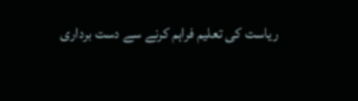ریاست کی تعلیم فراہم کرنے سے دست برداری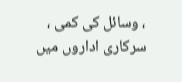، وسائل کی کمی ، سرکاری اداروں میں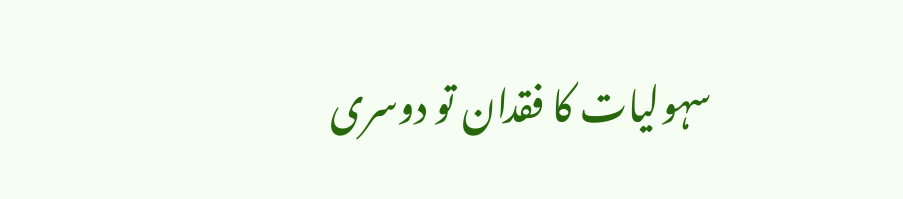سہولیات کا فقدان تو دوسری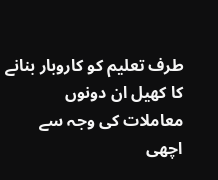طرف تعلیم کو کاروبار بنانے کا کھیل ان دونوں معاملات کی وجہ سے اچھی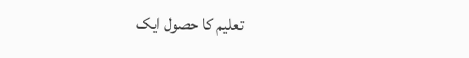تعلیم کا حصول ایک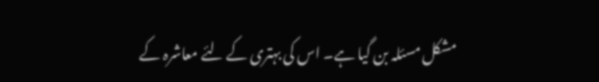مشکل مسئلہ بن گیا ہے۔ اس کی بہتری کے لئے معاشرہ کے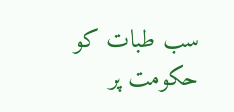سب طبات کو حکومت پر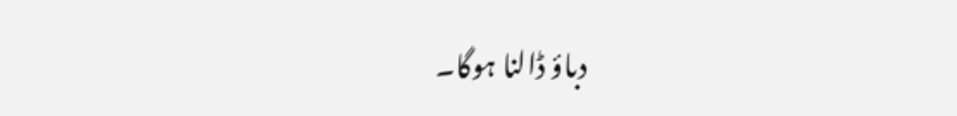دباؤ ڈالنا ہوگا۔